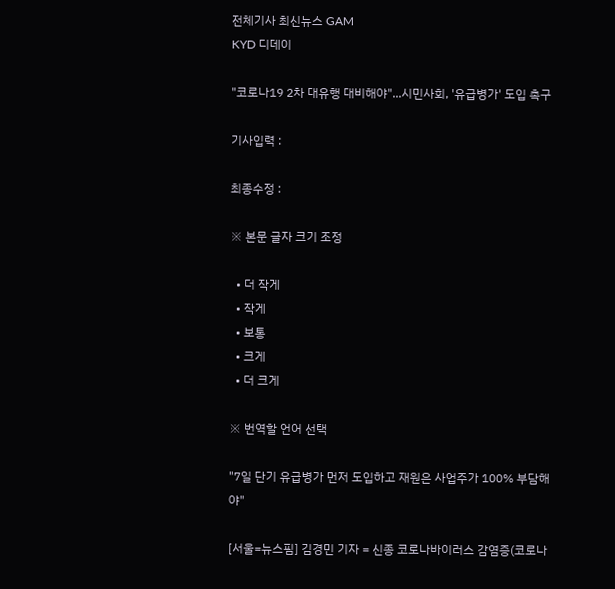전체기사 최신뉴스 GAM
KYD 디데이

"코로나19 2차 대유행 대비해야"...시민사회, '유급병가' 도입 촉구

기사입력 :

최종수정 :

※ 본문 글자 크기 조정

  • 더 작게
  • 작게
  • 보통
  • 크게
  • 더 크게

※ 번역할 언어 선택

"7일 단기 유급병가 먼저 도입하고 재원은 사업주가 100% 부담해야"

[서울=뉴스핌] 김경민 기자 = 신종 코로나바이러스 감염증(코로나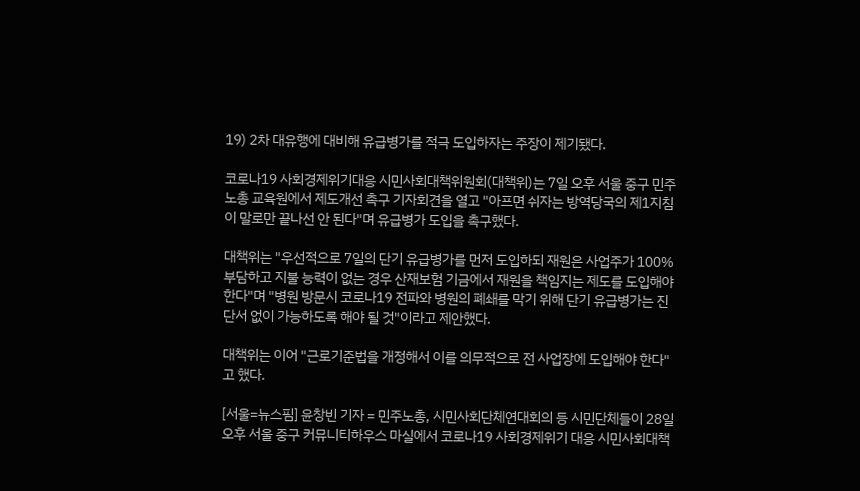19) 2차 대유행에 대비해 유급병가를 적극 도입하자는 주장이 제기됐다.

코로나19 사회경제위기대응 시민사회대책위원회(대책위)는 7일 오후 서울 중구 민주노총 교육원에서 제도개선 촉구 기자회견을 열고 "아프면 쉬자는 방역당국의 제1지침이 말로만 끝나선 안 된다"며 유급병가 도입을 촉구했다.

대책위는 "우선적으로 7일의 단기 유급병가를 먼저 도입하되 재원은 사업주가 100% 부담하고 지불 능력이 없는 경우 산재보험 기금에서 재원을 책임지는 제도를 도입해야 한다"며 "병원 방문시 코로나19 전파와 병원의 폐쇄를 막기 위해 단기 유급병가는 진단서 없이 가능하도록 해야 될 것"이라고 제안했다.

대책위는 이어 "근로기준법을 개정해서 이를 의무적으로 전 사업장에 도입해야 한다"고 했다.

[서울=뉴스핌] 윤창빈 기자 = 민주노총, 시민사회단체연대회의 등 시민단체들이 28일 오후 서울 중구 커뮤니티하우스 마실에서 코로나19 사회경제위기 대응 시민사회대책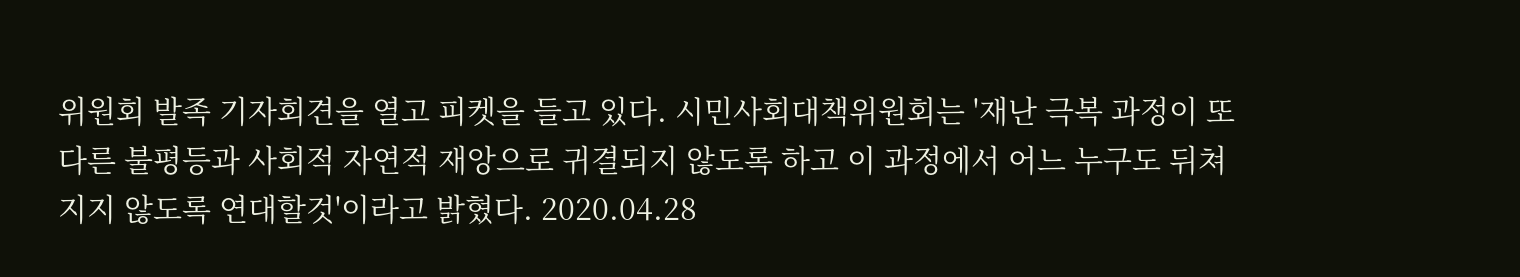위원회 발족 기자회견을 열고 피켓을 들고 있다. 시민사회대책위원회는 '재난 극복 과정이 또 다른 불평등과 사회적 자연적 재앙으로 귀결되지 않도록 하고 이 과정에서 어느 누구도 뒤쳐지지 않도록 연대할것'이라고 밝혔다. 2020.04.28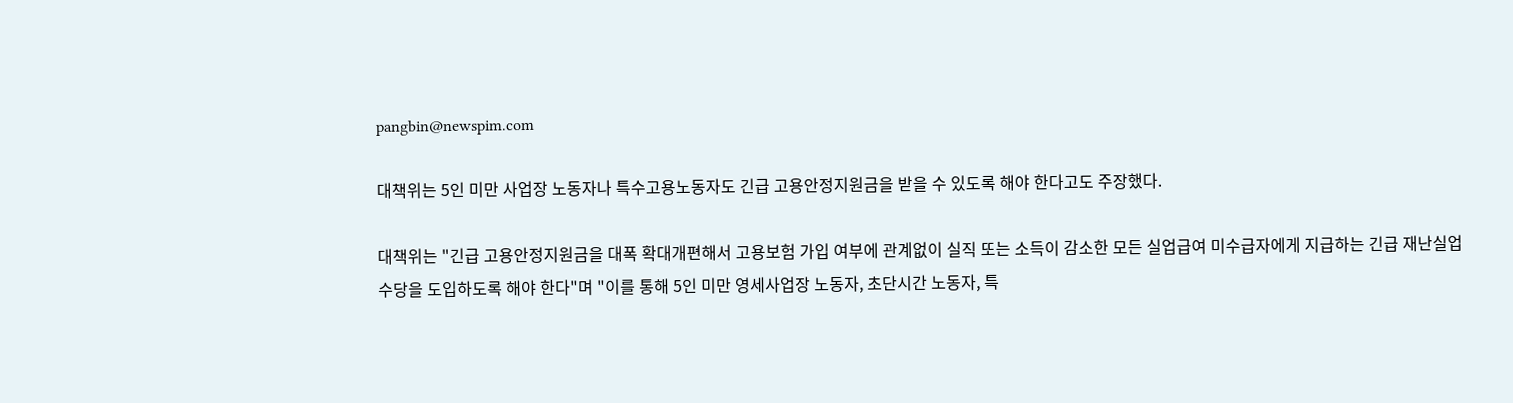pangbin@newspim.com

대책위는 5인 미만 사업장 노동자나 특수고용노동자도 긴급 고용안정지원금을 받을 수 있도록 해야 한다고도 주장했다.

대책위는 "긴급 고용안정지원금을 대폭 확대개편해서 고용보험 가입 여부에 관계없이 실직 또는 소득이 감소한 모든 실업급여 미수급자에게 지급하는 긴급 재난실업수당을 도입하도록 해야 한다"며 "이를 통해 5인 미만 영세사업장 노동자, 초단시간 노동자, 특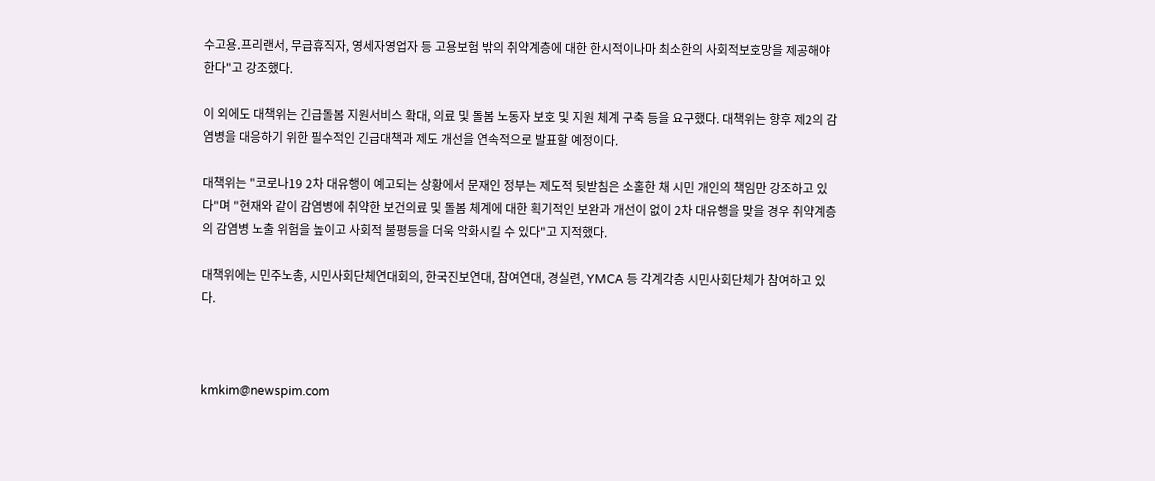수고용․프리랜서, 무급휴직자, 영세자영업자 등 고용보험 밖의 취약계층에 대한 한시적이나마 최소한의 사회적보호망을 제공해야 한다"고 강조했다.

이 외에도 대책위는 긴급돌봄 지원서비스 확대, 의료 및 돌봄 노동자 보호 및 지원 체계 구축 등을 요구했다. 대책위는 향후 제2의 감염병을 대응하기 위한 필수적인 긴급대책과 제도 개선을 연속적으로 발표할 예정이다.

대책위는 "코로나19 2차 대유행이 예고되는 상황에서 문재인 정부는 제도적 뒷받침은 소홀한 채 시민 개인의 책임만 강조하고 있다"며 "현재와 같이 감염병에 취약한 보건의료 및 돌봄 체계에 대한 획기적인 보완과 개선이 없이 2차 대유행을 맞을 경우 취약계층의 감염병 노출 위험을 높이고 사회적 불평등을 더욱 악화시킬 수 있다"고 지적했다.

대책위에는 민주노총, 시민사회단체연대회의, 한국진보연대, 참여연대, 경실련, YMCA 등 각계각층 시민사회단체가 참여하고 있다.



kmkim@newspim.com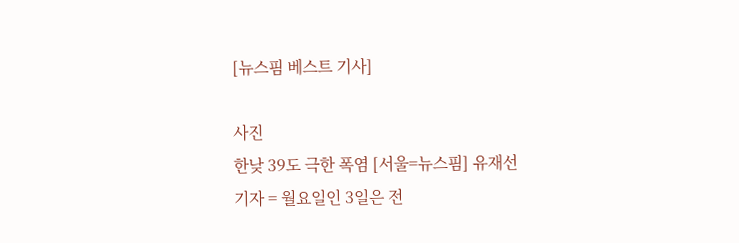[뉴스핌 베스트 기사]

사진
한낮 39도 극한 폭염 [서울=뉴스핌] 유재선 기자 = 월요일인 3일은 전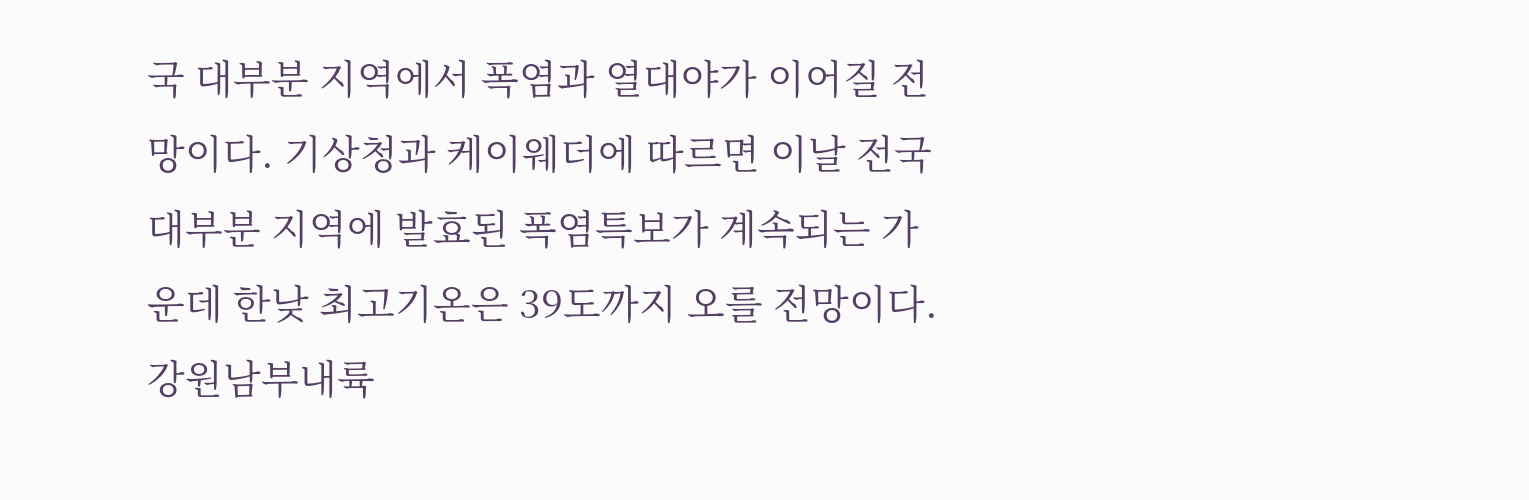국 대부분 지역에서 폭염과 열대야가 이어질 전망이다. 기상청과 케이웨더에 따르면 이날 전국 대부분 지역에 발효된 폭염특보가 계속되는 가운데 한낮 최고기온은 39도까지 오를 전망이다. 강원남부내륙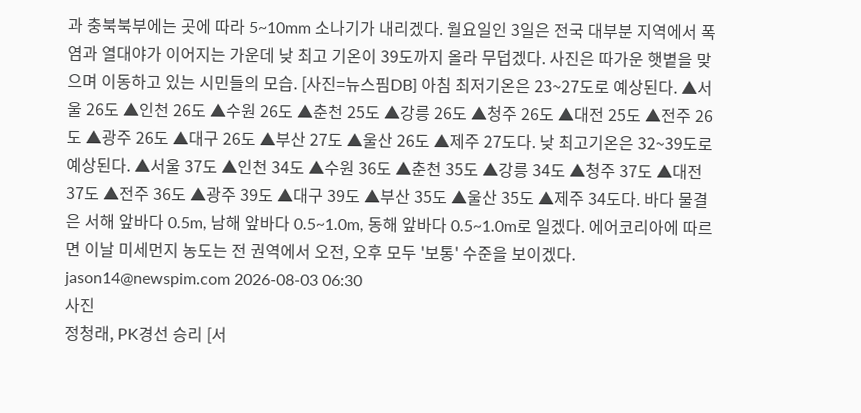과 충북북부에는 곳에 따라 5~10mm 소나기가 내리겠다. 월요일인 3일은 전국 대부분 지역에서 폭염과 열대야가 이어지는 가운데 낮 최고 기온이 39도까지 올라 무덥겠다. 사진은 따가운 햇볕을 맞으며 이동하고 있는 시민들의 모습. [사진=뉴스핌DB] 아침 최저기온은 23~27도로 예상된다. ▲서울 26도 ▲인천 26도 ▲수원 26도 ▲춘천 25도 ▲강릉 26도 ▲청주 26도 ▲대전 25도 ▲전주 26도 ▲광주 26도 ▲대구 26도 ▲부산 27도 ▲울산 26도 ▲제주 27도다. 낮 최고기온은 32~39도로 예상된다. ▲서울 37도 ▲인천 34도 ▲수원 36도 ▲춘천 35도 ▲강릉 34도 ▲청주 37도 ▲대전 37도 ▲전주 36도 ▲광주 39도 ▲대구 39도 ▲부산 35도 ▲울산 35도 ▲제주 34도다. 바다 물결은 서해 앞바다 0.5m, 남해 앞바다 0.5~1.0m, 동해 앞바다 0.5~1.0m로 일겠다. 에어코리아에 따르면 이날 미세먼지 농도는 전 권역에서 오전, 오후 모두 '보통' 수준을 보이겠다. jason14@newspim.com 2026-08-03 06:30
사진
정청래, PK경선 승리 [서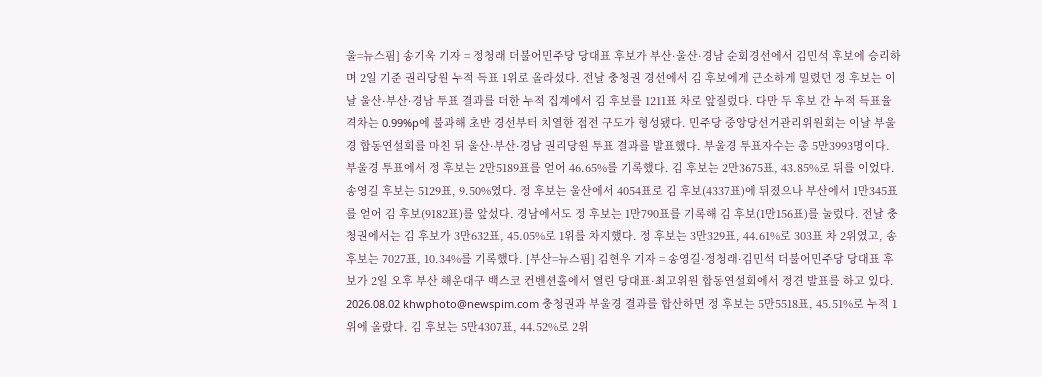울=뉴스핌] 송기욱 기자 = 정청래 더불어민주당 당대표 후보가 부산·울산·경남 순회경선에서 김민석 후보에 승리하며 2일 기준 권리당원 누적 득표 1위로 올라섰다. 전날 충청권 경선에서 김 후보에게 근소하게 밀렸던 정 후보는 이날 울산·부산·경남 투표 결과를 더한 누적 집계에서 김 후보를 1211표 차로 앞질렀다. 다만 두 후보 간 누적 득표율 격차는 0.99%p에 불과해 초반 경선부터 치열한 접전 구도가 형성됐다. 민주당 중앙당선거관리위원회는 이날 부울경 합동연설회를 마친 뒤 울산·부산·경남 권리당원 투표 결과를 발표했다. 부울경 투표자수는 총 5만3993명이다. 부울경 투표에서 정 후보는 2만5189표를 얻어 46.65%를 기록했다. 김 후보는 2만3675표, 43.85%로 뒤를 이었다. 송영길 후보는 5129표, 9.50%였다. 정 후보는 울산에서 4054표로 김 후보(4337표)에 뒤졌으나 부산에서 1만345표를 얻어 김 후보(9182표)를 앞섰다. 경남에서도 정 후보는 1만790표를 기록해 김 후보(1만156표)를 눌렀다. 전날 충청권에서는 김 후보가 3만632표, 45.05%로 1위를 차지했다. 정 후보는 3만329표, 44.61%로 303표 차 2위였고, 송 후보는 7027표, 10.34%를 기록했다. [부산=뉴스핌] 김현우 기자 = 송영길·정청래·김민석 더불어민주당 당대표 후보가 2일 오후 부산 해운대구 백스코 컨벤션홀에서 열린 당대표·최고위원 합동연설회에서 정견 발표를 하고 있다. 2026.08.02 khwphoto@newspim.com 충청권과 부울경 결과를 합산하면 정 후보는 5만5518표, 45.51%로 누적 1위에 올랐다. 김 후보는 5만4307표, 44.52%로 2위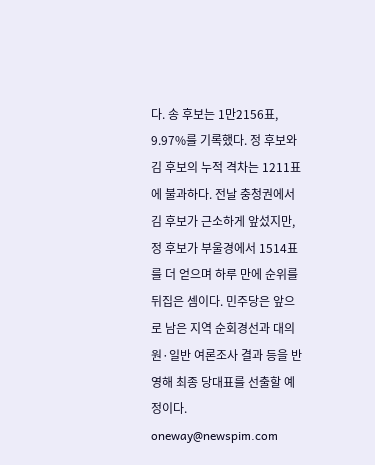다. 송 후보는 1만2156표, 9.97%를 기록했다. 정 후보와 김 후보의 누적 격차는 1211표에 불과하다. 전날 충청권에서 김 후보가 근소하게 앞섰지만, 정 후보가 부울경에서 1514표를 더 얻으며 하루 만에 순위를 뒤집은 셈이다. 민주당은 앞으로 남은 지역 순회경선과 대의원·일반 여론조사 결과 등을 반영해 최종 당대표를 선출할 예정이다. oneway@newspim.com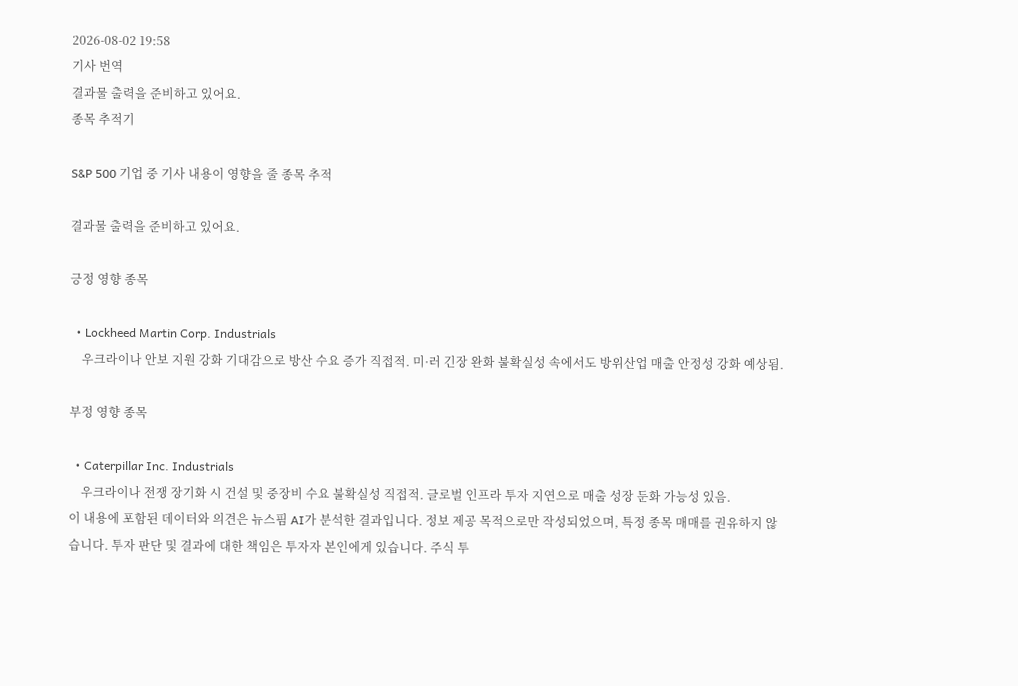2026-08-02 19:58
기사 번역
결과물 출력을 준비하고 있어요.
종목 추적기

S&P 500 기업 중 기사 내용이 영향을 줄 종목 추적

결과물 출력을 준비하고 있어요.

긍정 영향 종목

  • Lockheed Martin Corp. Industrials
    우크라이나 안보 지원 강화 기대감으로 방산 수요 증가 직접적. 미·러 긴장 완화 불확실성 속에서도 방위산업 매출 안정성 강화 예상됨.

부정 영향 종목

  • Caterpillar Inc. Industrials
    우크라이나 전쟁 장기화 시 건설 및 중장비 수요 불확실성 직접적. 글로벌 인프라 투자 지연으로 매출 성장 둔화 가능성 있음.
이 내용에 포함된 데이터와 의견은 뉴스핌 AI가 분석한 결과입니다. 정보 제공 목적으로만 작성되었으며, 특정 종목 매매를 권유하지 않습니다. 투자 판단 및 결과에 대한 책임은 투자자 본인에게 있습니다. 주식 투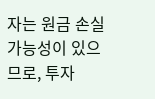자는 원금 손실 가능성이 있으므로, 투자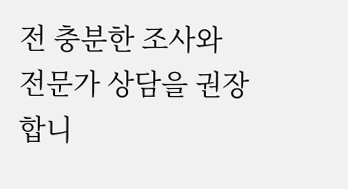전 충분한 조사와 전문가 상담을 권장합니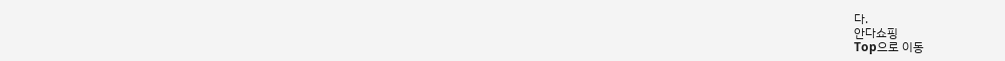다.
안다쇼핑
Top으로 이동